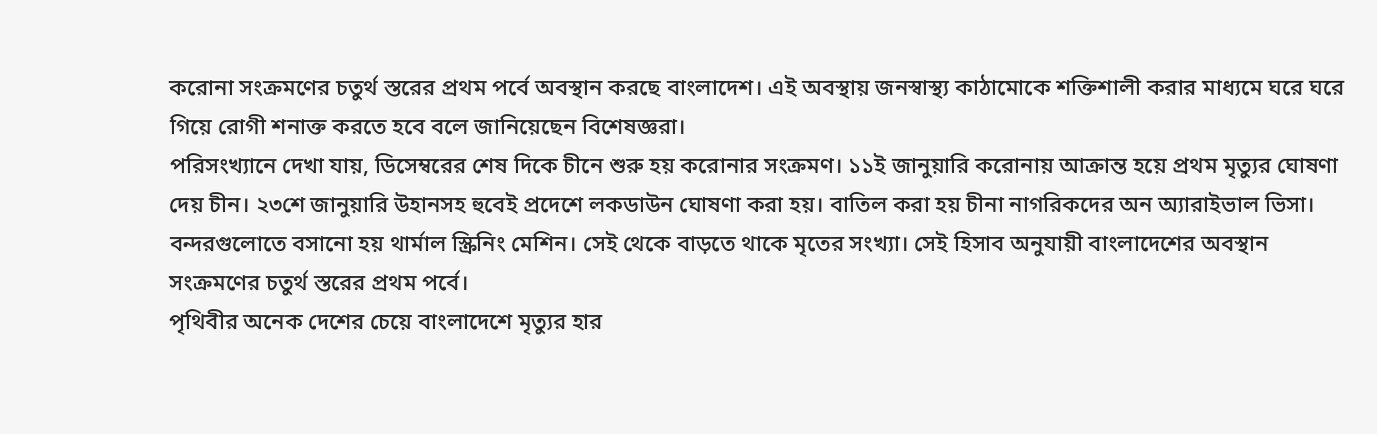করোনা সংক্রমণের চতুর্থ স্তরের প্রথম পর্বে অবস্থান করছে বাংলাদেশ। এই অবস্থায় জনস্বাস্থ্য কাঠামোকে শক্তিশালী করার মাধ্যমে ঘরে ঘরে গিয়ে রোগী শনাক্ত করতে হবে বলে জানিয়েছেন বিশেষজ্ঞরা।
পরিসংখ্যানে দেখা যায়, ডিসেম্বরের শেষ দিকে চীনে শুরু হয় করোনার সংক্রমণ। ১১ই জানুয়ারি করোনায় আক্রান্ত হয়ে প্রথম মৃত্যুর ঘোষণা দেয় চীন। ২৩শে জানুয়ারি উহানসহ হুবেই প্রদেশে লকডাউন ঘোষণা করা হয়। বাতিল করা হয় চীনা নাগরিকদের অন অ্যারাইভাল ভিসা। বন্দরগুলোতে বসানো হয় থার্মাল স্ক্রিনিং মেশিন। সেই থেকে বাড়তে থাকে মৃতের সংখ্যা। সেই হিসাব অনুযায়ী বাংলাদেশের অবস্থান সংক্রমণের চতুর্থ স্তরের প্রথম পর্বে।
পৃথিবীর অনেক দেশের চেয়ে বাংলাদেশে মৃত্যুর হার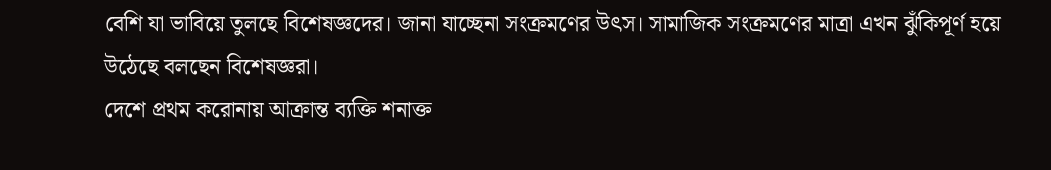বেশি যা ভাবিয়ে তুলছে বিশেষজ্ঞদের। জানা যাচ্ছেনা সংক্রমণের উৎস। সামাজিক সংক্রমণের মাত্রা এখন ঝুঁকিপূর্ণ হয়ে উঠেছে বলছেন বিশেষজ্ঞরা।
দেশে প্রথম করোনায় আক্রান্ত ব্যক্তি শনাক্ত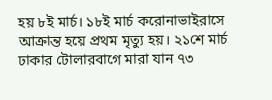হয় ৮ই মার্চ। ১৮ই মার্চ করোনাভাইরাসে আক্রান্ত হয়ে প্রথম মৃত্যু হয়। ২১শে মার্চ ঢাকার টোলারবাগে মারা যান ৭৩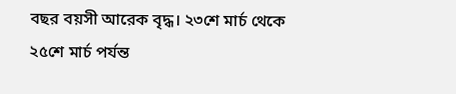বছর বয়সী আরেক বৃদ্ধ। ২৩শে মার্চ থেকে ২৫শে মার্চ পর্যন্ত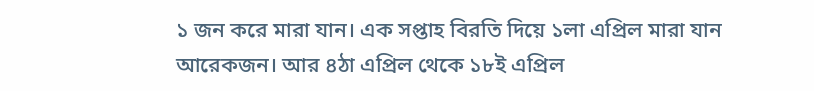১ জন করে মারা যান। এক সপ্তাহ বিরতি দিয়ে ১লা এপ্রিল মারা যান আরেকজন। আর ৪ঠা এপ্রিল থেকে ১৮ই এপ্রিল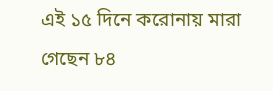এই ১৫ দিনে করোনায় মারা গেছেন ৮৪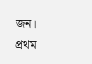জন। প্রথম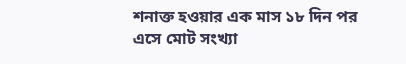শনাক্ত হওয়ার এক মাস ১৮ দিন পর এসে মোট সংখ্যা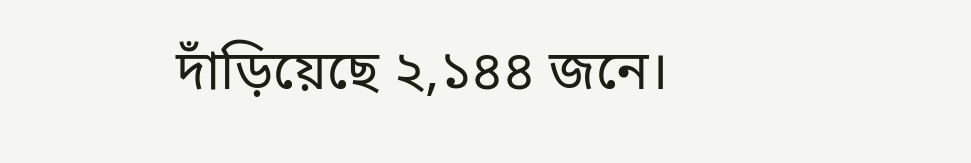দাঁড়িয়েছে ২,১৪৪ জনে।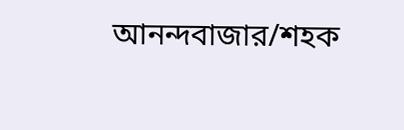আনন্দবাজার/শহক